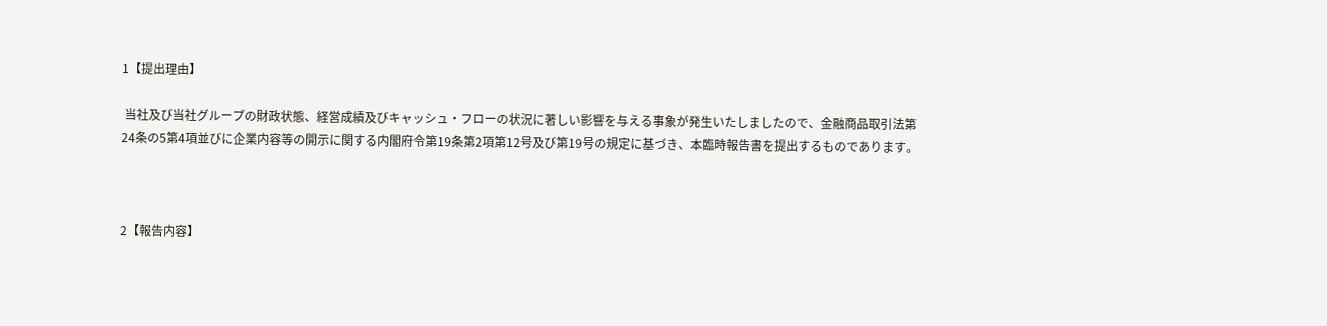1【提出理由】

 当社及び当社グループの財政状態、経営成績及びキャッシュ・フローの状況に著しい影響を与える事象が発生いたしましたので、金融商品取引法第24条の5第4項並びに企業内容等の開示に関する内閣府令第19条第2項第12号及び第19号の規定に基づき、本臨時報告書を提出するものであります。



2【報告内容】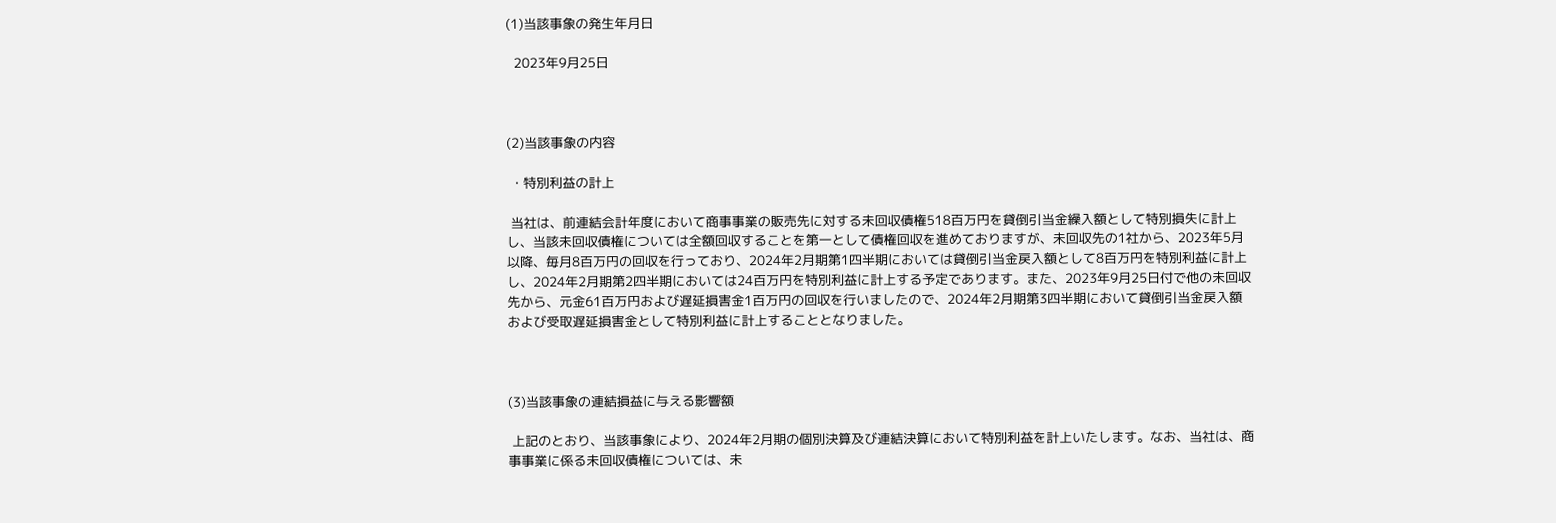(1)当該事象の発生年月日

  2023年9月25日



(2)当該事象の内容

 ・特別利益の計上

 当社は、前連結会計年度において商事事業の販売先に対する未回収債権518百万円を貸倒引当金繰入額として特別損失に計上し、当該未回収債権については全額回収することを第一として債権回収を進めておりますが、未回収先の1社から、2023年5月以降、毎月8百万円の回収を行っており、2024年2月期第1四半期においては貸倒引当金戻入額として8百万円を特別利益に計上し、2024年2月期第2四半期においては24百万円を特別利益に計上する予定であります。また、2023年9月25日付で他の未回収先から、元金61百万円および遅延損害金1百万円の回収を行いましたので、2024年2月期第3四半期において貸倒引当金戻入額および受取遅延損害金として特別利益に計上することとなりました。



(3)当該事象の連結損益に与える影響額

 上記のとおり、当該事象により、2024年2月期の個別決算及び連結決算において特別利益を計上いたします。なお、当社は、商事事業に係る未回収債権については、未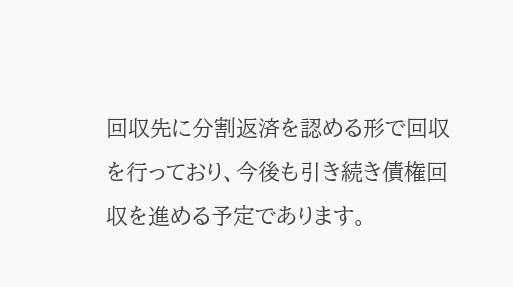回収先に分割返済を認める形で回収を行っており、今後も引き続き債権回収を進める予定であります。